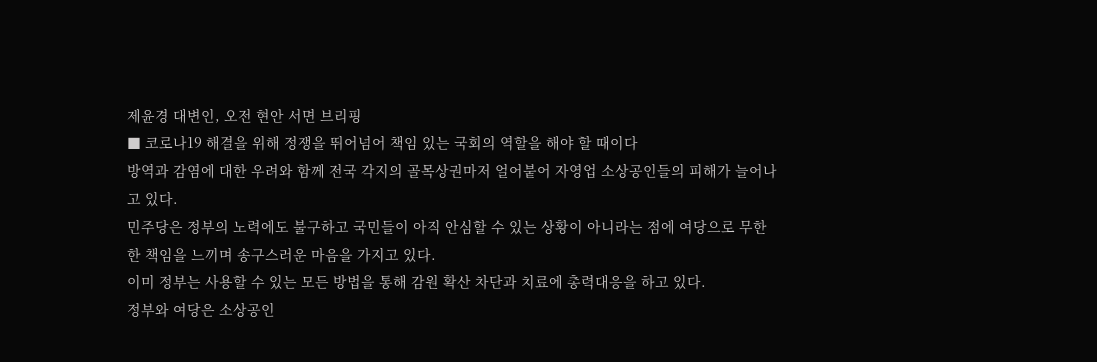제윤경 대변인, 오전 현안 서면 브리핑
■ 코로나19 해결을 위해 정쟁을 뛰어넘어 책임 있는 국회의 역할을 해야 할 때이다
방역과 감염에 대한 우려와 함께 전국 각지의 골목상권마저 얼어붙어 자영업 소상공인들의 피해가 늘어나고 있다.
민주당은 정부의 노력에도 불구하고 국민들이 아직 안심할 수 있는 상황이 아니라는 점에 여당으로 무한한 책임을 느끼며 송구스러운 마음을 가지고 있다.
이미 정부는 사용할 수 있는 모든 방법을 통해 감원 확산 차단과 치료에 총력대응을 하고 있다.
정부와 여당은 소상공인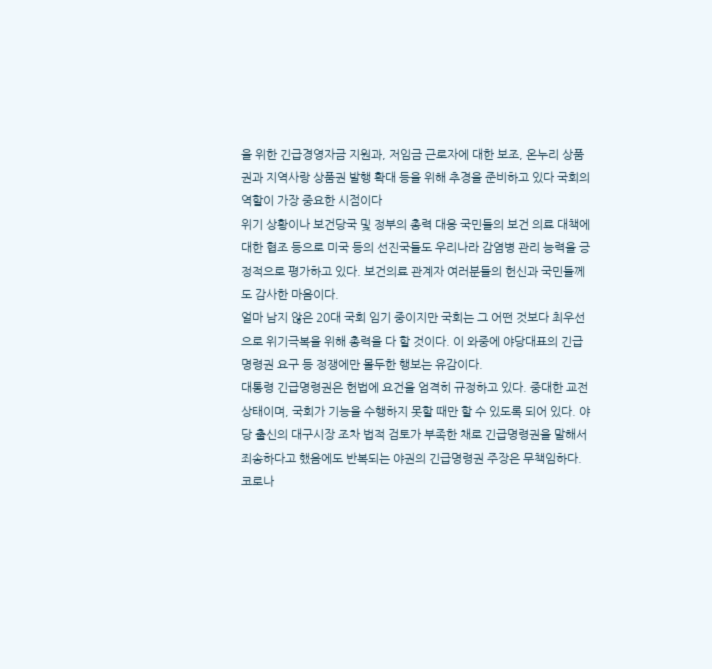을 위한 긴급경영자금 지원과, 저임금 근로자에 대한 보조, 온누리 상품권과 지역사랑 상품권 발행 확대 등을 위해 추경을 준비하고 있다 국회의 역할이 가장 중요한 시점이다
위기 상황이나 보건당국 및 정부의 총력 대응 국민들의 보건 의료 대책에 대한 협조 등으로 미국 등의 선진국들도 우리나라 감염병 관리 능력을 긍정적으로 평가하고 있다. 보건의료 관계자 여러분들의 헌신과 국민들께도 감사한 마음이다.
얼마 남지 않은 20대 국회 임기 중이지만 국회는 그 어떤 것보다 최우선으로 위기극복을 위해 총력을 다 할 것이다. 이 와중에 야당대표의 긴급명령권 요구 등 정쟁에만 몰두한 행보는 유감이다.
대통령 긴급명령권은 헌법에 요건을 엄격히 규정하고 있다. 중대한 교전 상태이며, 국회가 기능을 수행하지 못할 때만 할 수 있도록 되어 있다. 야당 출신의 대구시장 조차 법적 검토가 부족한 채로 긴급명령권을 말해서 죄송하다고 했음에도 반복되는 야권의 긴급명령권 주장은 무책임하다.
코로나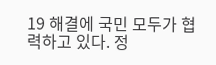19 해결에 국민 모두가 협력하고 있다. 정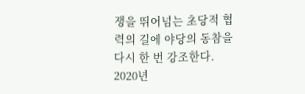쟁을 뛰어넘는 초당적 협력의 길에 야당의 동참을 다시 한 번 강조한다.
2020년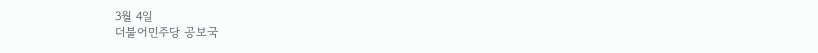3월 4일
더불어민주당 공보국